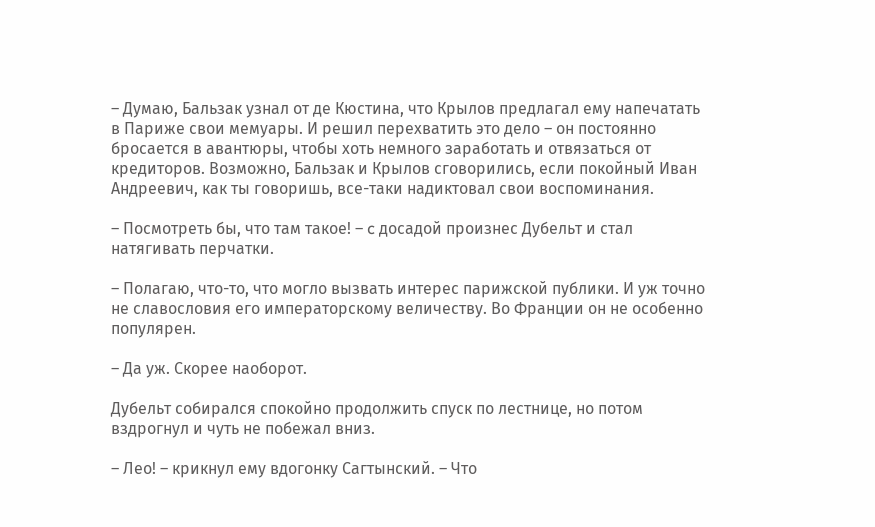– Думаю, Бальзак узнал от де Кюстина, что Крылов предлагал ему напечатать в Париже свои мемуары. И решил перехватить это дело – он постоянно бросается в авантюры, чтобы хоть немного заработать и отвязаться от кредиторов. Возможно, Бальзак и Крылов сговорились, если покойный Иван Андреевич, как ты говоришь, все-таки надиктовал свои воспоминания.

– Посмотреть бы, что там такое! – c досадой произнес Дубельт и стал натягивать перчатки.

– Полагаю, что-то, что могло вызвать интерес парижской публики. И уж точно не славословия его императорскому величеству. Во Франции он не особенно популярен.

– Да уж. Скорее наоборот.

Дубельт собирался спокойно продолжить спуск по лестнице, но потом вздрогнул и чуть не побежал вниз.

– Лео! – крикнул ему вдогонку Сагтынский. – Что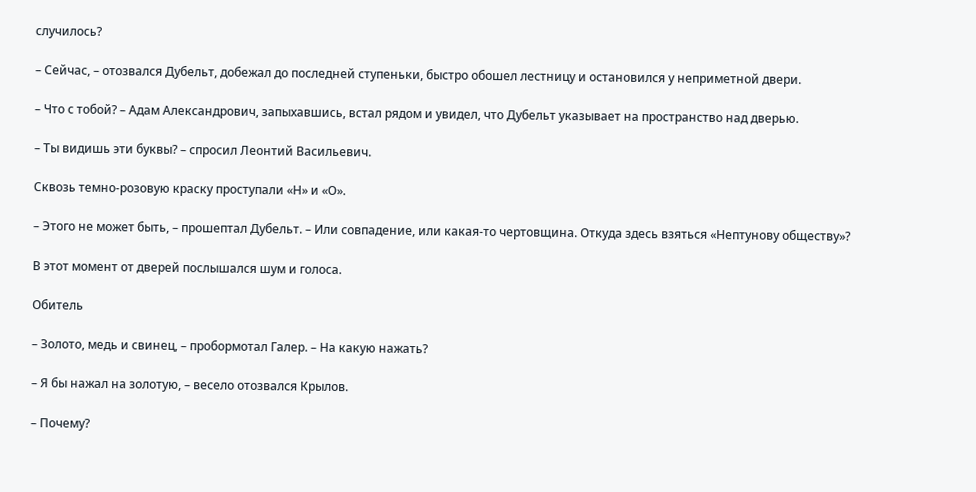случилось?

– Сейчас, – отозвался Дубельт, добежал до последней ступеньки, быстро обошел лестницу и остановился у неприметной двери.

– Что с тобой? – Адам Александрович, запыхавшись, встал рядом и увидел, что Дубельт указывает на пространство над дверью.

– Ты видишь эти буквы? – спросил Леонтий Васильевич.

Сквозь темно-розовую краску проступали «Н» и «О».

– Этого не может быть, – прошептал Дубельт. – Или совпадение, или какая-то чертовщина. Откуда здесь взяться «Нептунову обществу»?

В этот момент от дверей послышался шум и голоса.

Обитель

– Золото, медь и свинец, – пробормотал Галер. – На какую нажать?

– Я бы нажал на золотую, – весело отозвался Крылов.

– Почему?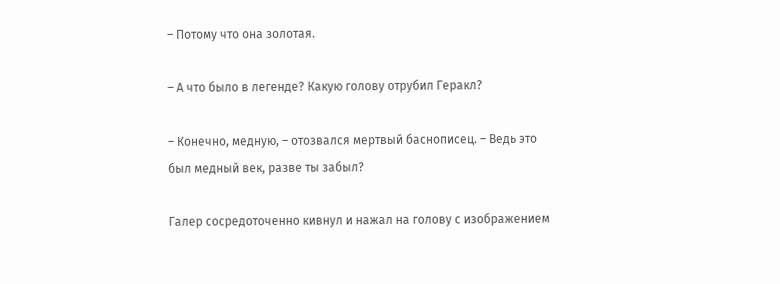– Потому что она золотая.

– А что было в легенде? Какую голову отрубил Геракл?

– Конечно, медную, – отозвался мертвый баснописец. – Ведь это был медный век, разве ты забыл?

Галер сосредоточенно кивнул и нажал на голову с изображением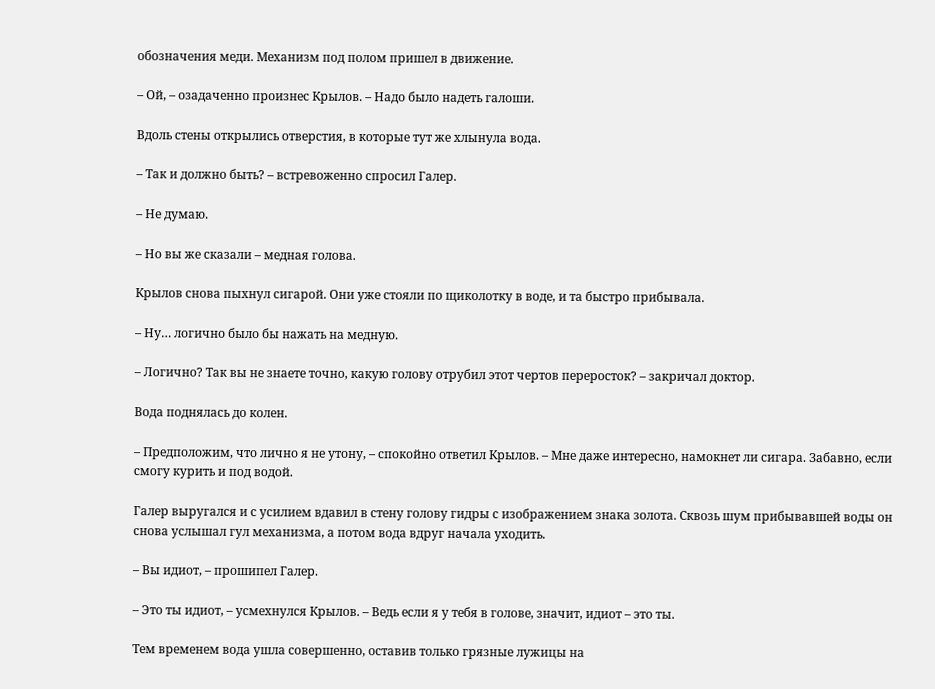обозначения меди. Механизм под полом пришел в движение.

– Ой, – озадаченно произнес Крылов. – Надо было надеть галоши.

Вдоль стены открылись отверстия, в которые тут же хлынула вода.

– Так и должно быть? – встревоженно спросил Галер.

– Не думаю.

– Но вы же сказали – медная голова.

Крылов снова пыхнул сигарой. Они уже стояли по щиколотку в воде, и та быстро прибывала.

– Ну… логично было бы нажать на медную.

– Логично? Так вы не знаете точно, какую голову отрубил этот чертов переросток? – закричал доктор.

Вода поднялась до колен.

– Предположим, что лично я не утону, – спокойно ответил Крылов. – Мне даже интересно, намокнет ли сигара. Забавно, если смогу курить и под водой.

Галер выругался и с усилием вдавил в стену голову гидры с изображением знака золота. Сквозь шум прибывавшей воды он снова услышал гул механизма, а потом вода вдруг начала уходить.

– Вы идиот, – прошипел Галер.

– Это ты идиот, – усмехнулся Крылов. – Ведь если я у тебя в голове, значит, идиот – это ты.

Тем временем вода ушла совершенно, оставив только грязные лужицы на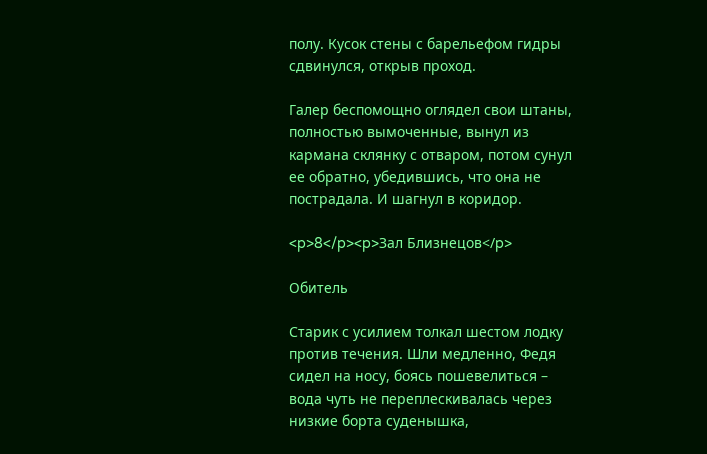полу. Кусок стены с барельефом гидры сдвинулся, открыв проход.

Галер беспомощно оглядел свои штаны, полностью вымоченные, вынул из кармана склянку с отваром, потом сунул ее обратно, убедившись, что она не пострадала. И шагнул в коридор.

<p>8</p><p>Зал Близнецов</p>

Обитель

Старик с усилием толкал шестом лодку против течения. Шли медленно, Федя сидел на носу, боясь пошевелиться – вода чуть не переплескивалась через низкие борта суденышка,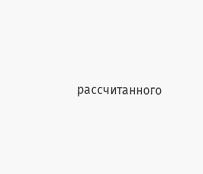рассчитанного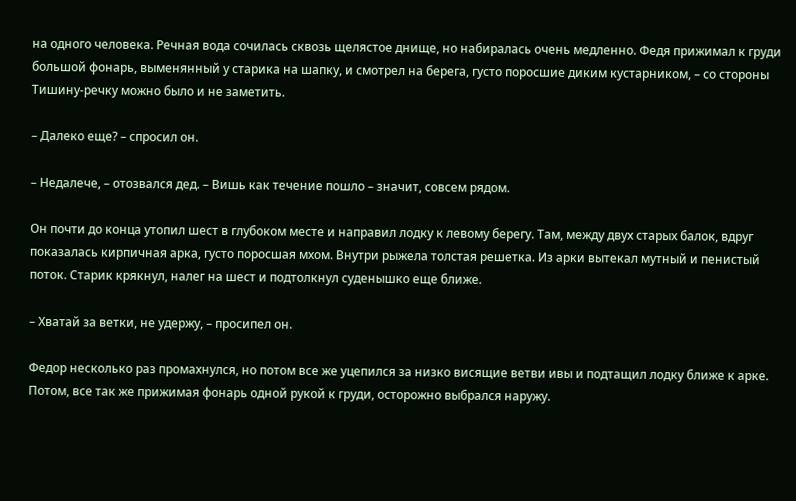на одного человека. Речная вода сочилась сквозь щелястое днище, но набиралась очень медленно. Федя прижимал к груди большой фонарь, выменянный у старика на шапку, и смотрел на берега, густо поросшие диким кустарником, – со стороны Тишину-речку можно было и не заметить.

– Далеко еще? – спросил он.

– Недалече, – отозвался дед. – Вишь как течение пошло – значит, совсем рядом.

Он почти до конца утопил шест в глубоком месте и направил лодку к левому берегу. Там, между двух старых балок, вдруг показалась кирпичная арка, густо поросшая мхом. Внутри рыжела толстая решетка. Из арки вытекал мутный и пенистый поток. Старик крякнул, налег на шест и подтолкнул суденышко еще ближе.

– Хватай за ветки, не удержу, – просипел он.

Федор несколько раз промахнулся, но потом все же уцепился за низко висящие ветви ивы и подтащил лодку ближе к арке. Потом, все так же прижимая фонарь одной рукой к груди, осторожно выбрался наружу.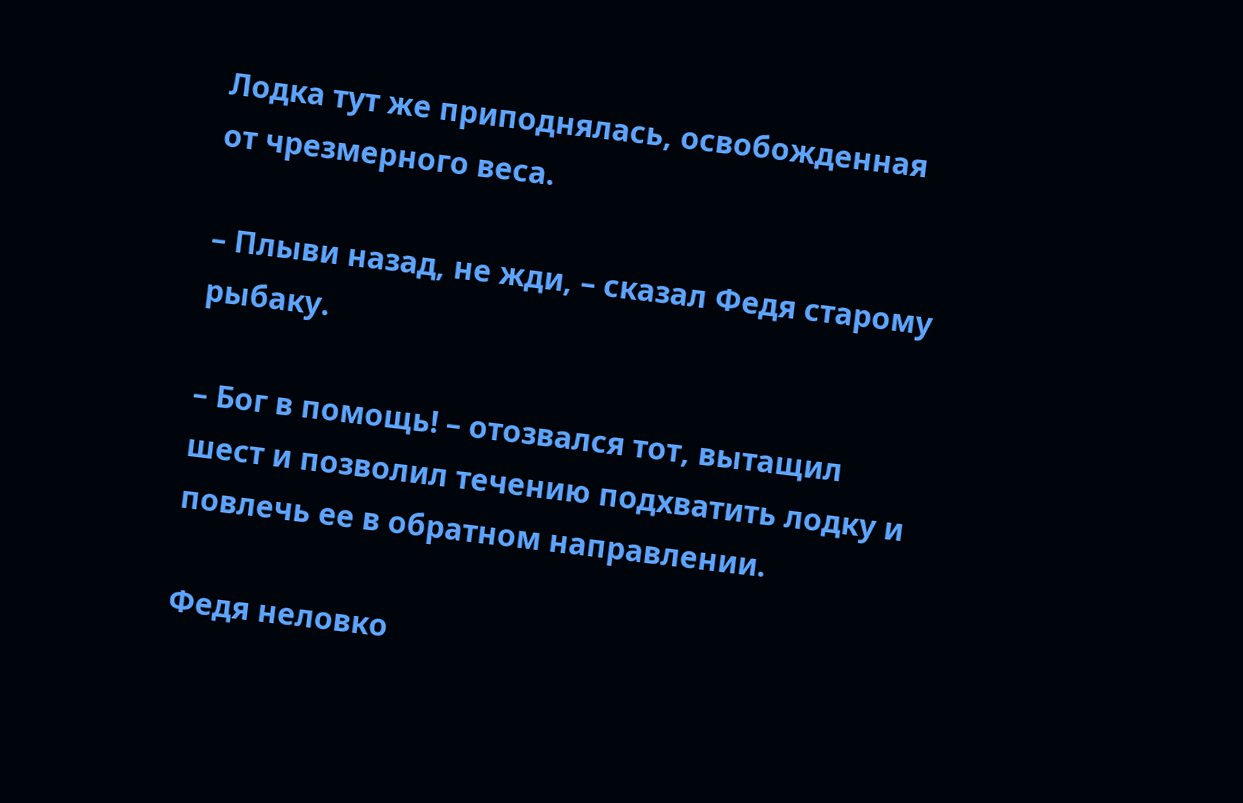Лодка тут же приподнялась, освобожденная от чрезмерного веса.

– Плыви назад, не жди, – сказал Федя старому рыбаку.

– Бог в помощь! – отозвался тот, вытащил шест и позволил течению подхватить лодку и повлечь ее в обратном направлении.

Федя неловко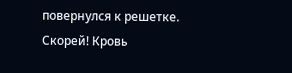повернулся к решетке. Скорей! Кровь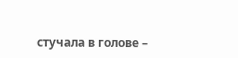стучала в голове –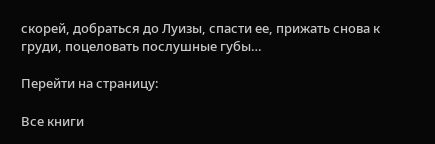скорей, добраться до Луизы, спасти ее, прижать снова к груди, поцеловать послушные губы…

Перейти на страницу:

Все книги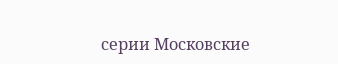серии Московские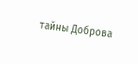тайны Доброва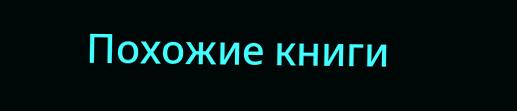Похожие книги